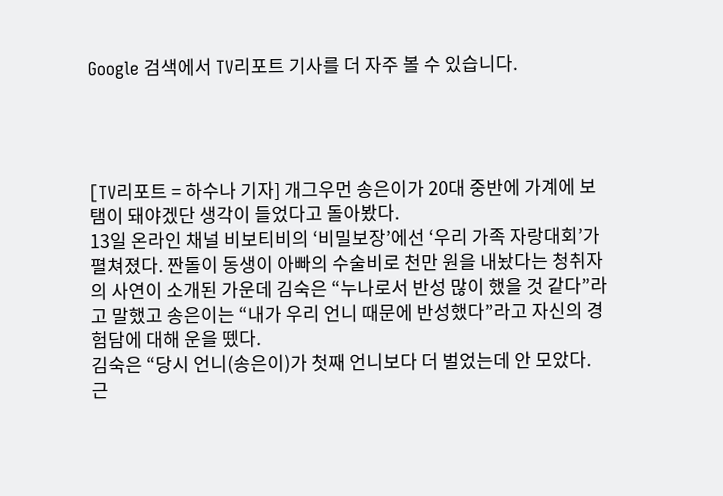Google 검색에서 TV리포트 기사를 더 자주 볼 수 있습니다.




[TV리포트 = 하수나 기자] 개그우먼 송은이가 20대 중반에 가계에 보탬이 돼야겠단 생각이 들었다고 돌아봤다.
13일 온라인 채널 비보티비의 ‘비밀보장’에선 ‘우리 가족 자랑대회’가 펼쳐졌다. 짠돌이 동생이 아빠의 수술비로 천만 원을 내놨다는 청취자의 사연이 소개된 가운데 김숙은 “누나로서 반성 많이 했을 것 같다”라고 말했고 송은이는 “내가 우리 언니 때문에 반성했다”라고 자신의 경험담에 대해 운을 뗐다.
김숙은 “당시 언니(송은이)가 첫째 언니보다 더 벌었는데 안 모았다. 근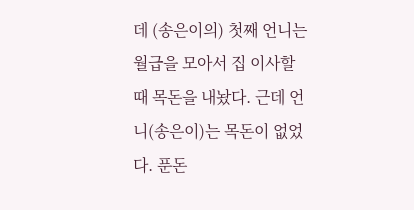데 (송은이의) 첫째 언니는 월급을 모아서 집 이사할 때 목돈을 내놨다. 근데 언니(송은이)는 목돈이 없었다. 푼돈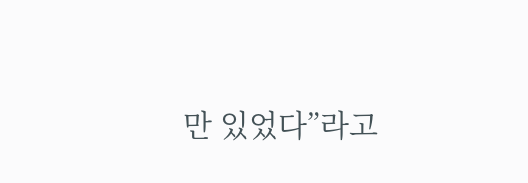만 있었다”라고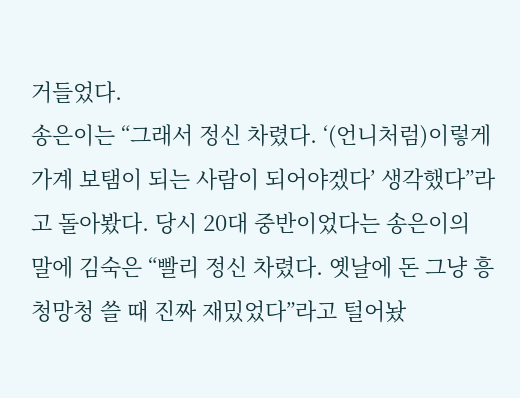거들었다.
송은이는 “그래서 정신 차렸다. ‘(언니처럼)이렇게 가계 보탬이 되는 사람이 되어야겠다’ 생각했다”라고 돌아봤다. 당시 20대 중반이었다는 송은이의 말에 김숙은 “빨리 정신 차렸다. 옛날에 돈 그냥 흥청망청 쓸 때 진짜 재밌었다”라고 털어놨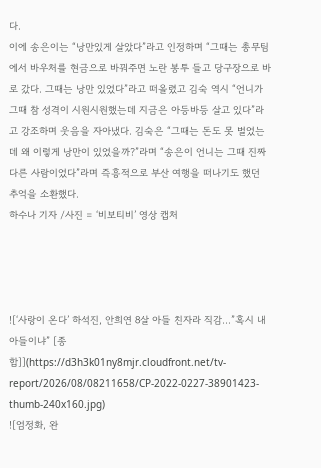다.
이에 송은이는 “낭만있게 살았다”라고 인정하며 “그때는 총무팀에서 바우처를 현금으로 바꿔주면 노란 봉투 들고 당구장으로 바로 갔다. 그때는 낭만 있었다”라고 떠올렸고 김숙 역시 “언니가 그때 참 성격이 시원시원했는데 지금은 아등바등 살고 있다”라고 강조하며 웃음을 자아냈다. 김숙은 “그때는 돈도 못 벌었는데 왜 이렇게 낭만이 있었을까?”라며 “송은이 언니는 그때 진짜 다른 사람이었다”라며 즉흥적으로 부산 여행을 떠나기도 했던 추억을 소환했다.
하수나 기자 /사진 = ‘비보티비’ 영상 캡처




![‘사랑이 온다’ 하석진, 안희연 8살 아들 친자라 직감…”혹시 내 아들이냐” [종합]](https://d3h3k01ny8mjr.cloudfront.net/tv-report/2026/08/08211658/CP-2022-0227-38901423-thumb-240x160.jpg)
![엄정화, 완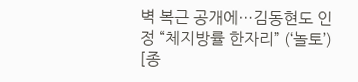벽 복근 공개에…김동현도 인정 “체지방률 한자리” (‘놀토’) [종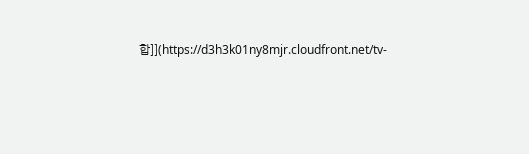합]](https://d3h3k01ny8mjr.cloudfront.net/tv-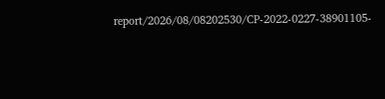report/2026/08/08202530/CP-2022-0227-38901105-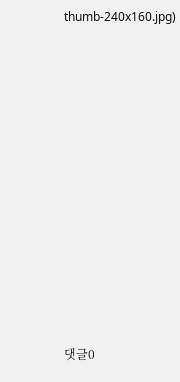thumb-240x160.jpg)













댓글0